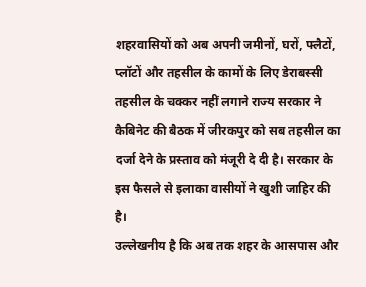शहरवासियों को अब अपनी जमीनों, घरों, फ्लैटों, प्लॉटों और तहसील के कामों के लिए डेराबस्सी तहसील के चक्कर नहीं लगाने राज्य सरकार ने कैबिनेट की बैठक में जीरकपुर को सब तहसील का दर्जा देने के प्रस्ताव को मंजूरी दे दी है। सरकार के इस फैसले से इलाका वासीयों ने खुशी जाहिर की है।
उल्लेखनीय है कि अब तक शहर के आसपास और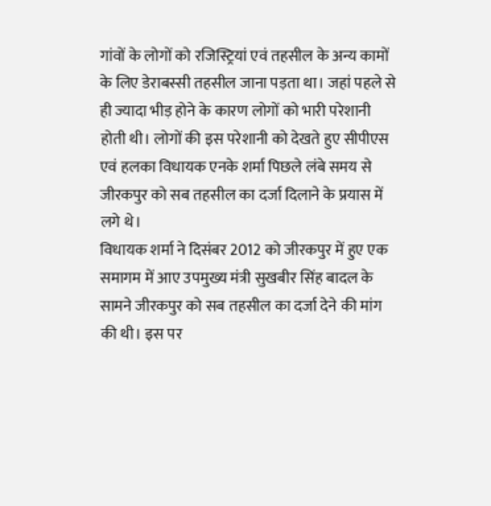गांवों के लोगों को रजिस्ट्रियां एवं तहसील के अन्य कामों के लिए डेराबस्सी तहसील जाना पड़ता था। जहां पहले से ही ज्यादा भीड़ होने के कारण लोगों को भारी परेशानी होती थी। लोगों की इस परेशानी को देखते हुए सीपीएस एवं हलका विधायक एनके शर्मा पिछले लंबे समय से जीरकपुर को सब तहसील का दर्जा दिलाने के प्रयास में लगे थे।
विधायक शर्मा ने दिसंबर 2012 को जीरकपुर में हुए एक समागम में आए उपमुख्य मंत्री सुखबीर सिंह बादल के सामने जीरकपुर को सब तहसील का दर्जा देने की मांग की थी। इस पर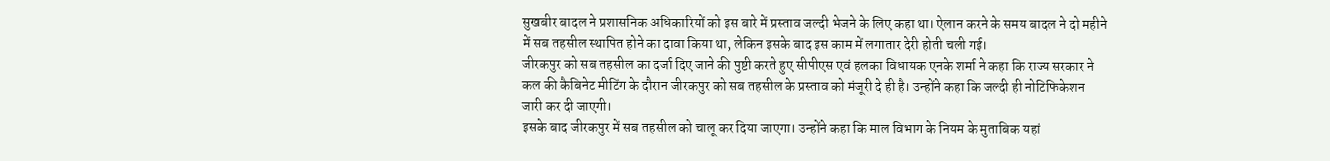सुखबीर बादल ने प्रशासनिक अधिकारियों को इस बारे में प्रस्ताव जल्दी भेजने के लिए कहा था। ऐलान करने के समय बादल ने दो महीने में सब तहसील स्थापित होने का दावा किया था, लेकिन इसके बाद इस काम में लगातार देरी होती चली गई।
जीरकपुर को सब तहसील का दर्जा दिए जाने की पुष्टी करते हुए सीपीएस एवं हलका विधायक एनके शर्मा ने कहा कि राज्य सरकार ने कल की कैबिनेट मीटिंग के दौरान जीरकपुर को सब तहसील के प्रस्ताव को मंजूरी दे ही है। उन्होंने कहा कि जल्दी ही नोटिफिकेशन जारी कर दी जाएगी।
इसके बाद जीरकपुर में सब तहसील को चालू कर दिया जाएगा। उन्होंने कहा कि माल विभाग के नियम के मुताबिक यहां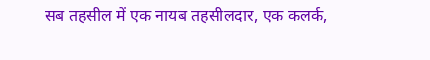सब तहसील में एक नायब तहसीलदार, एक कलर्क,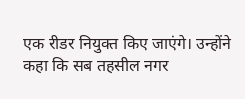एक रीडर नियुक्त किए जाएंगे। उन्होंने कहा कि सब तहसील नगर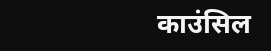काउंसिल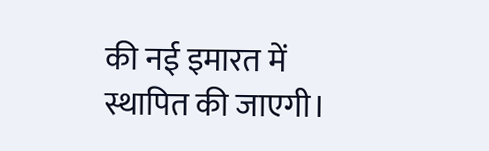की नई इमारत में स्थापित की जाएगी।